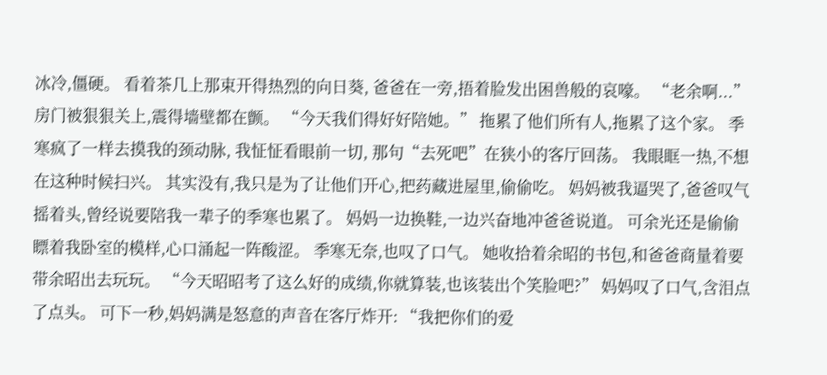冰冷,僵硬。 看着茶几上那束开得热烈的向日葵, 爸爸在一旁,捂着脸发出困兽般的哀嚎。 “老余啊...” 房门被狠狠关上,震得墙壁都在颤。 “今天我们得好好陪她。” 拖累了他们所有人,拖累了这个家。 季寒疯了一样去摸我的颈动脉, 我怔怔看眼前一切, 那句“去死吧”在狭小的客厅回荡。 我眼眶一热,不想在这种时候扫兴。 其实没有,我只是为了让他们开心,把药藏进屋里,偷偷吃。 妈妈被我逼哭了,爸爸叹气摇着头,曾经说要陪我一辈子的季寒也累了。 妈妈一边换鞋,一边兴奋地冲爸爸说道。 可余光还是偷偷瞟着我卧室的模样,心口涌起一阵酸涩。 季寒无奈,也叹了口气。 她收拾着余昭的书包,和爸爸商量着要带余昭出去玩玩。 “今天昭昭考了这么好的成绩,你就算装,也该装出个笑脸吧?” 妈妈叹了口气,含泪点了点头。 可下一秒,妈妈满是怒意的声音在客厅炸开: “我把你们的爱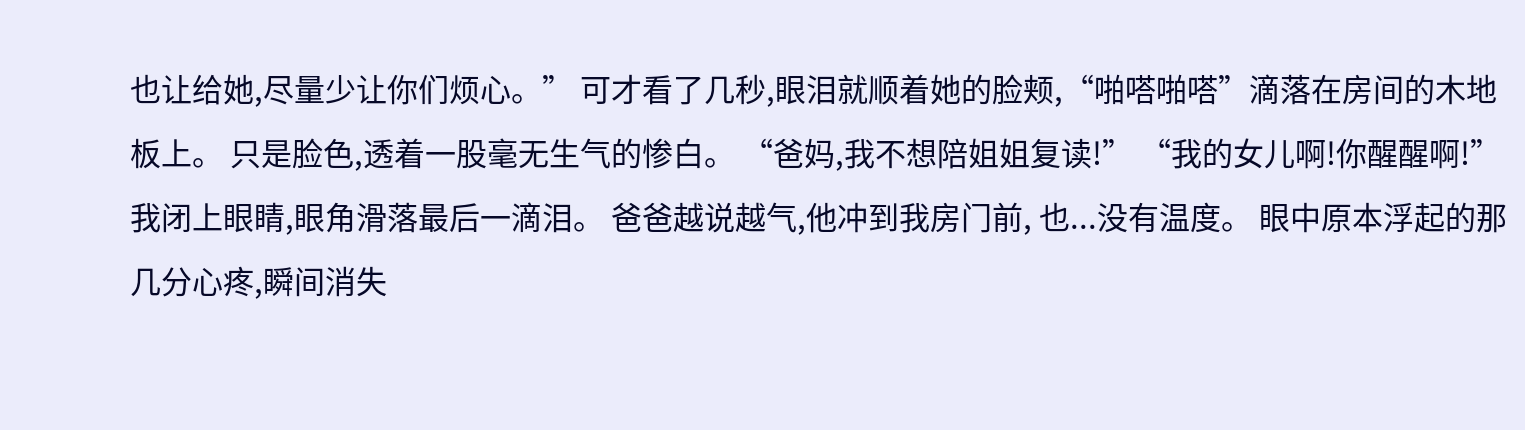也让给她,尽量少让你们烦心。” 可才看了几秒,眼泪就顺着她的脸颊,“啪嗒啪嗒”滴落在房间的木地板上。 只是脸色,透着一股毫无生气的惨白。 “爸妈,我不想陪姐姐复读!” “我的女儿啊!你醒醒啊!” 我闭上眼睛,眼角滑落最后一滴泪。 爸爸越说越气,他冲到我房门前, 也...没有温度。 眼中原本浮起的那几分心疼,瞬间消失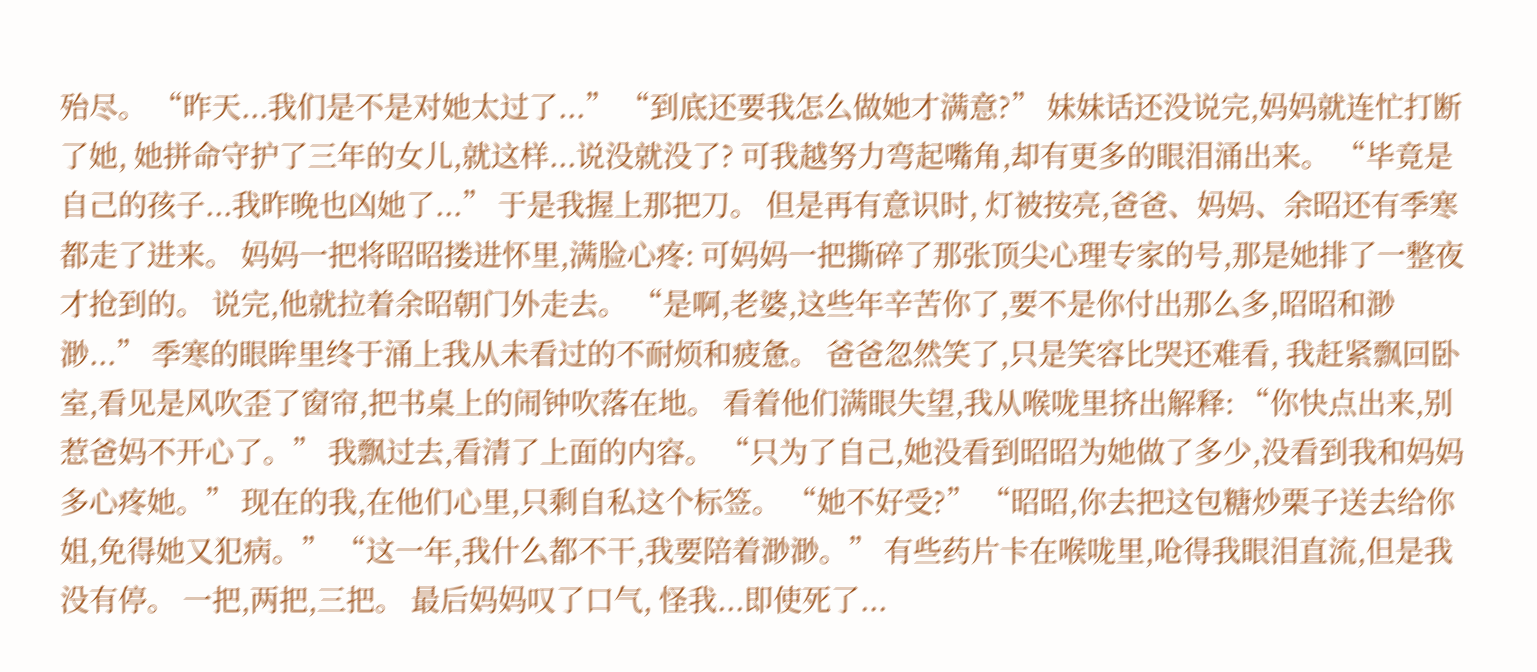殆尽。 “昨天...我们是不是对她太过了...” “到底还要我怎么做她才满意?” 妹妹话还没说完,妈妈就连忙打断了她, 她拼命守护了三年的女儿,就这样...说没就没了? 可我越努力弯起嘴角,却有更多的眼泪涌出来。 “毕竟是自己的孩子...我昨晚也凶她了...” 于是我握上那把刀。 但是再有意识时, 灯被按亮,爸爸、妈妈、余昭还有季寒都走了进来。 妈妈一把将昭昭搂进怀里,满脸心疼: 可妈妈一把撕碎了那张顶尖心理专家的号,那是她排了一整夜才抢到的。 说完,他就拉着余昭朝门外走去。 “是啊,老婆,这些年辛苦你了,要不是你付出那么多,昭昭和渺渺...” 季寒的眼眸里终于涌上我从未看过的不耐烦和疲惫。 爸爸忽然笑了,只是笑容比哭还难看, 我赶紧飘回卧室,看见是风吹歪了窗帘,把书桌上的闹钟吹落在地。 看着他们满眼失望,我从喉咙里挤出解释: “你快点出来,别惹爸妈不开心了。” 我飘过去,看清了上面的内容。 “只为了自己,她没看到昭昭为她做了多少,没看到我和妈妈多心疼她。” 现在的我,在他们心里,只剩自私这个标签。 “她不好受?” “昭昭,你去把这包糖炒栗子送去给你姐,免得她又犯病。” “这一年,我什么都不干,我要陪着渺渺。” 有些药片卡在喉咙里,呛得我眼泪直流,但是我没有停。 一把,两把,三把。 最后妈妈叹了口气, 怪我...即使死了...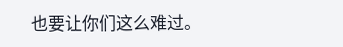也要让你们这么难过。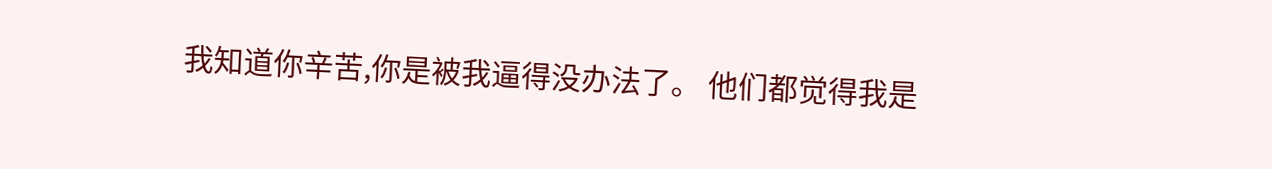我知道你辛苦,你是被我逼得没办法了。 他们都觉得我是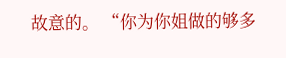故意的。 “你为你姐做的够多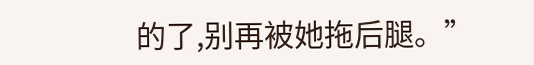的了,别再被她拖后腿。”